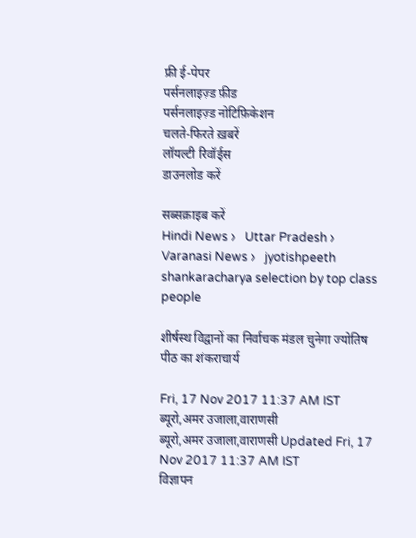फ्री ई-पेपर
पर्सनलाइज़्ड फ़ीड
पर्सनलाइज़्ड नोटिफ़िकेशन
चलते-फिरते ख़बरें
लॉयल्टी रिवॉर्ड्स
डाउनलोड करें

सब्सक्राइब करें
Hindi News ›   Uttar Pradesh ›   Varanasi News ›   jyotishpeeth shankaracharya selection by top class people

शीर्षस्थ विद्वानों का निर्वाचक मंडल चुनेगा ज्योतिष पीठ का शंकराचार्य

Fri, 17 Nov 2017 11:37 AM IST
ब्यूरो,अमर उजाला,वाराणसी
ब्यूरो,अमर उजाला,वाराणसी Updated Fri, 17 Nov 2017 11:37 AM IST
विज्ञापन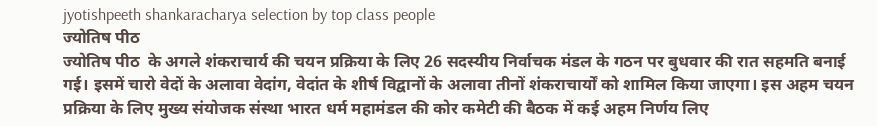jyotishpeeth shankaracharya selection by top class people
ज्योतिष पीठ
ज्योतिष पीठ  के अगले शंकराचार्य की चयन प्रक्रिया के लिए 26 सदस्यीय निर्वाचक मंडल के गठन पर बुधवार की रात सहमति बनाई गई। इसमें चारो वेदों के अलावा वेदांग, वेदांत के शीर्ष विद्वानों के अलावा तीनों शंकराचार्यों को शामिल किया जाएगा। इस अहम चयन प्रक्रिया के लिए मुख्य संयोजक संस्था भारत धर्म महामंडल की कोर कमेटी की बैठक में कई अहम निर्णय लिए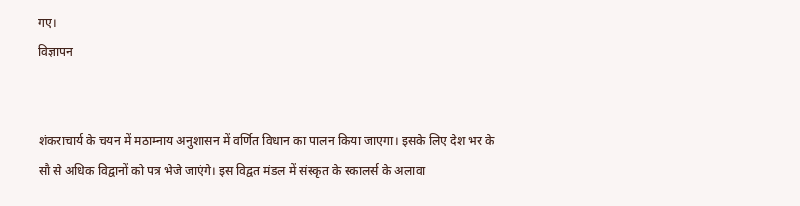गए।
विज्ञापन


शंकराचार्य के चयन में मठाम्नाय अनुशासन में वर्णित विधान का पालन किया जाएगा। इसके लिए देश भर के सौ से अधिक विद्वानों को पत्र भेजे जाएंगे। इस विद्वत मंडल में संस्कृत के स्कालर्स के अलावा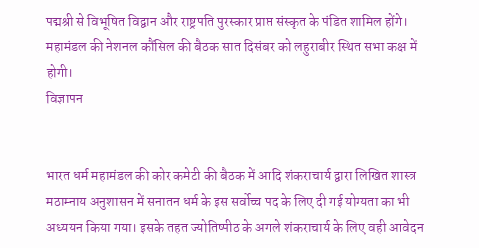पद्मश्री से विभूषित विद्वान और राष्ट्रपति पुरस्कार प्राप्त संस्कृत के पंडित शामिल होंगे। महामंडल की नेशनल कौंसिल की बैठक सात दिसंबर को लहुराबीर स्थित सभा कक्ष में होगी।
विज्ञापन


भारत धर्म महामंडल की कोर कमेटी की बैठक में आदि शंकराचार्य द्वारा लिखित शास्त्र मठाम्नाय अनुशासन में सनातन धर्म के इस सर्वोच्च पद के लिए दी गई योग्यता का भी अध्ययन किया गया। इसके तहत ज्योतिष्पीठ के अगले शंकराचार्य के लिए वही आवेदन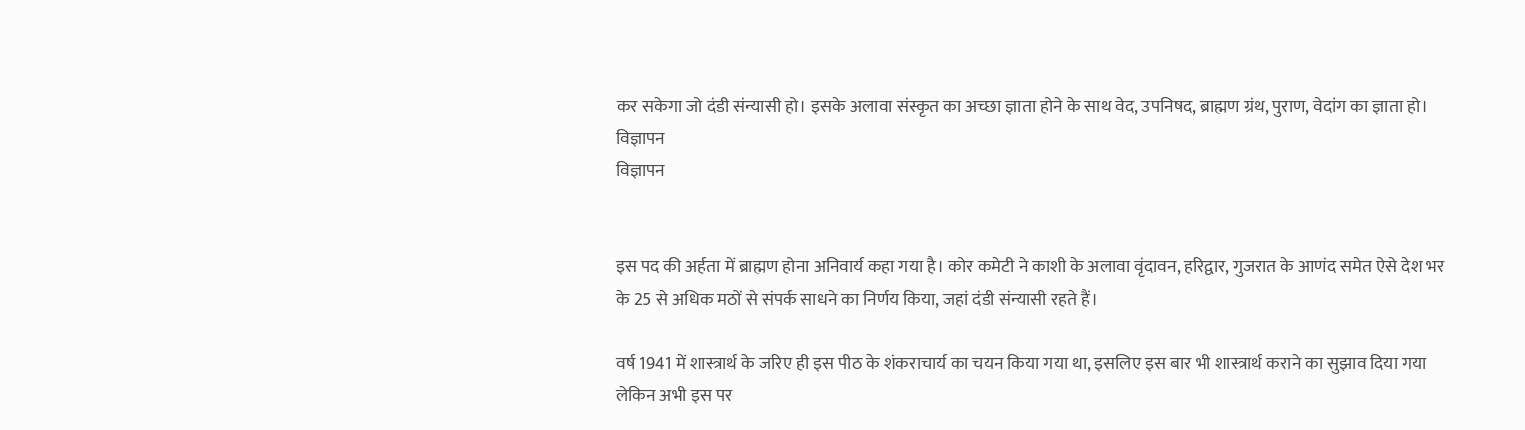कर सकेगा जो दंडी संन्यासी हो। इसके अलावा संस्कृत का अच्छा ज्ञाता होने के साथ वेद, उपनिषद, ब्राह्मण ग्रंथ, पुराण, वेदांग का ज्ञाता हो।
विज्ञापन
विज्ञापन


इस पद की अर्हता में ब्राह्मण होना अनिवार्य कहा गया है। कोर कमेटी ने काशी के अलावा वृंदावन, हरिद्वार, गुजरात के आणंद समेत ऐसे देश भर के 25 से अधिक मठों से संपर्क साधने का निर्णय किया, जहां दंडी संन्यासी रहते हैं।

वर्ष 1941 में शास्त्रार्थ के जरिए ही इस पीठ के शंकराचार्य का चयन किया गया था, इसलिए इस बार भी शास्त्रार्थ कराने का सुझाव दिया गया लेकिन अभी इस पर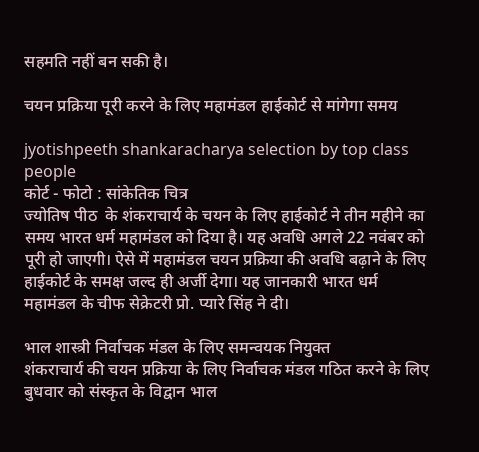सहमति नहीं बन सकी है।

चयन प्रक्रिया पूरी करने के लिए महामंडल हाईकोर्ट से मांगेगा समय

jyotishpeeth shankaracharya selection by top class people
कोर्ट - फोटो : सांकेतिक चित्र
ज्योतिष पीठ  के शंकराचार्य के चयन के लिए हाईकोर्ट ने तीन महीने का समय भारत धर्म महामंडल को दिया है। यह अवधि अगले 22 नवंबर को पूरी हो जाएगी। ऐसे में महामंडल चयन प्रक्रिया की अवधि बढ़ाने के लिए हाईकोर्ट के समक्ष जल्द ही अर्जी देगा। यह जानकारी भारत धर्म महामंडल के चीफ सेक्रेटरी प्रो. प्यारे सिंह ने दी।

भाल शास्त्री निर्वाचक मंडल के लिए समन्वयक नियुक्त
शंकराचार्य की चयन प्रक्रिया के लिए निर्वाचक मंडल गठित करने के लिए बुधवार को संस्कृत के विद्वान भाल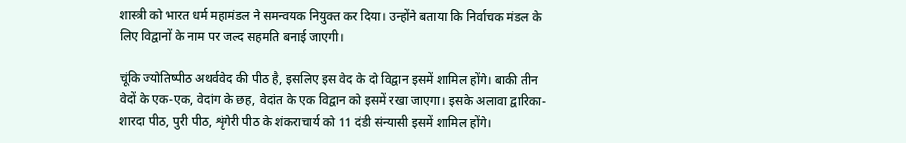शास्त्री को भारत धर्म महामंडल ने समन्वयक नियुक्त कर दिया। उन्होंने बताया कि निर्वाचक मंडल के लिए विद्वानों के नाम पर जल्द सहमति बनाई जाएगी।

चूंकि ज्योतिष्पीठ अथर्ववेद की पीठ है, इसलिए इस वेद के दो विद्वान इसमें शामिल होंगे। बाकी तीन वेदों के एक-एक, वेदांग के छह, वेदांत के एक विद्वान को इसमें रखा जाएगा। इसके अलावा द्वारिका-शारदा पीठ, पुरी पीठ, शृंगेरी पीठ के शंकराचार्य को 11 दंडी संन्यासी इसमें शामिल होंगे।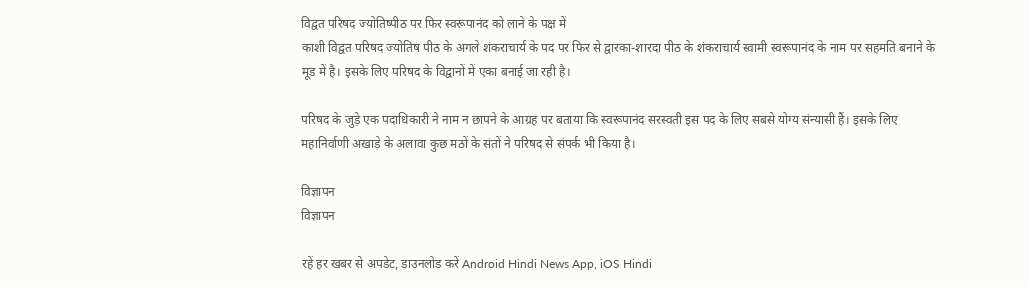विद्वत परिषद ज्योतिष्पीठ पर फिर स्वरूपानंद को लाने के पक्ष में
काशी विद्वत परिषद ज्योतिष पीठ के अगले शंकराचार्य के पद पर फिर से द्वारका-शारदा पीठ के शंकराचार्य स्वामी स्वरूपानंद के नाम पर सहमति बनाने के मूड में है। इसके लिए परिषद के विद्वानों में एका बनाई जा रही है।

परिषद के जुड़े एक पदाधिकारी ने नाम न छापने के आग्रह पर बताया कि स्वरूपानंद सरस्वती इस पद के लिए सबसे योग्य संन्यासी हैं। इसके लिए महानिर्वाणी अखाड़े के अलावा कुछ मठों के संतों ने परिषद से संपर्क भी किया है।

विज्ञापन
विज्ञापन

रहें हर खबर से अपडेट, डाउनलोड करें Android Hindi News App, iOS Hindi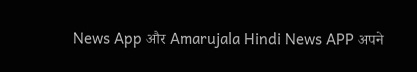News App और Amarujala Hindi News APP अपने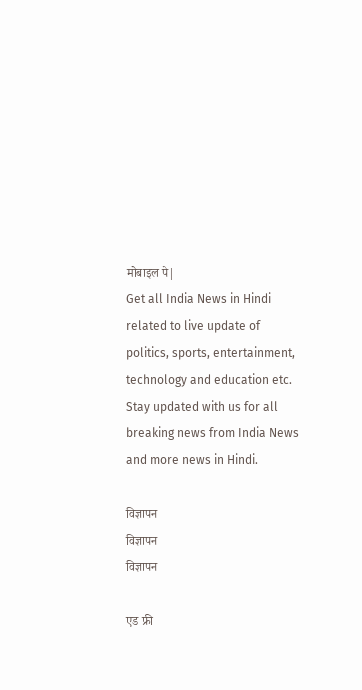मोबाइल पे|
Get all India News in Hindi related to live update of politics, sports, entertainment, technology and education etc. Stay updated with us for all breaking news from India News and more news in Hindi.

विज्ञापन
विज्ञापन
विज्ञापन

एड फ्री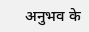अनुभव के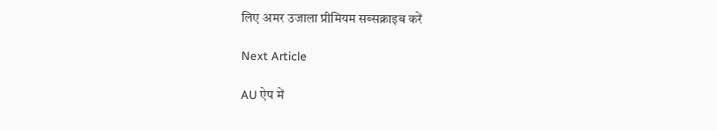लिए अमर उजाला प्रीमियम सब्सक्राइब करें

Next Article

AU ऐप में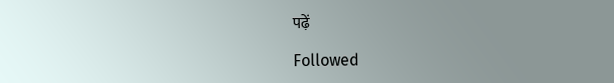पढ़ें

Followed